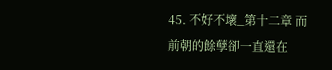45. 不好不壞_第十二章 而前朝的餘孽卻一直還在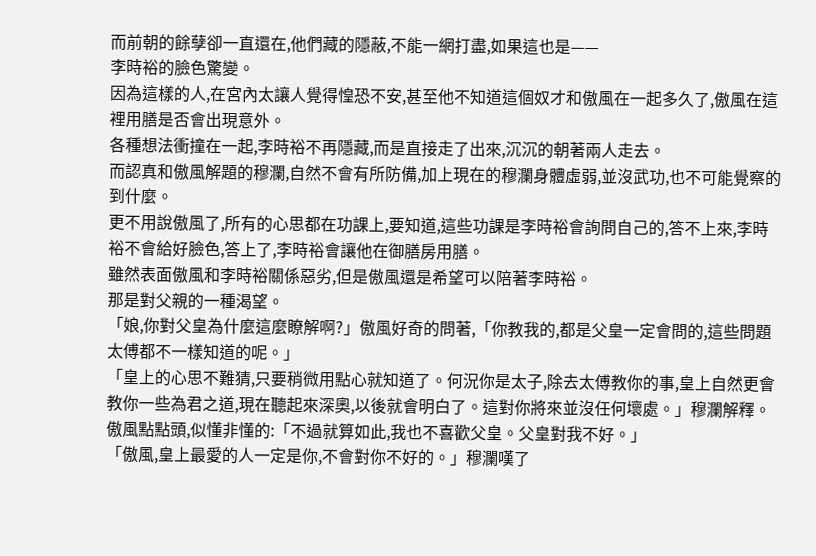而前朝的餘孽卻一直還在,他們藏的隱蔽,不能一網打盡,如果這也是——
李時裕的臉色驚變。
因為這樣的人,在宮內太讓人覺得惶恐不安,甚至他不知道這個奴才和傲風在一起多久了,傲風在這裡用膳是否會出現意外。
各種想法衝撞在一起,李時裕不再隱藏,而是直接走了出來,沉沉的朝著兩人走去。
而認真和傲風解題的穆瀾,自然不會有所防備,加上現在的穆瀾身體虛弱,並沒武功,也不可能覺察的到什麼。
更不用說傲風了,所有的心思都在功課上,要知道,這些功課是李時裕會詢問自己的,答不上來,李時裕不會給好臉色,答上了,李時裕會讓他在御膳房用膳。
雖然表面傲風和李時裕關係惡劣,但是傲風還是希望可以陪著李時裕。
那是對父親的一種渴望。
「娘,你對父皇為什麼這麼瞭解啊?」傲風好奇的問著,「你教我的,都是父皇一定會問的,這些問題太傅都不一樣知道的呢。」
「皇上的心思不難猜,只要稍微用點心就知道了。何況你是太子,除去太傅教你的事,皇上自然更會教你一些為君之道,現在聽起來深奧,以後就會明白了。這對你將來並沒任何壞處。」穆瀾解釋。
傲風點點頭,似懂非懂的:「不過就算如此,我也不喜歡父皇。父皇對我不好。」
「傲風,皇上最愛的人一定是你,不會對你不好的。」穆瀾嘆了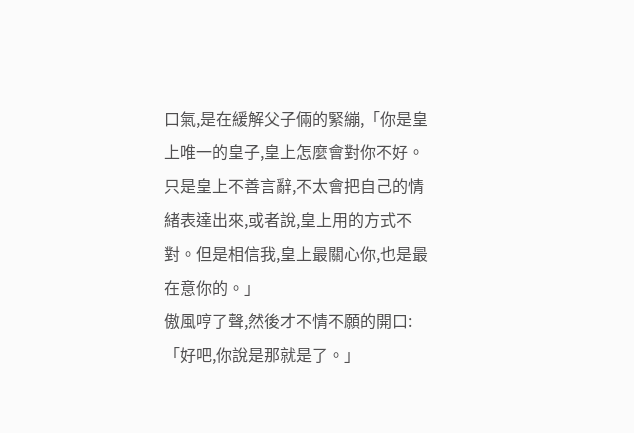口氣,是在緩解父子倆的緊繃,「你是皇上唯一的皇子,皇上怎麼會對你不好。只是皇上不善言辭,不太會把自己的情緒表達出來,或者說,皇上用的方式不對。但是相信我,皇上最關心你,也是最在意你的。」
傲風哼了聲,然後才不情不願的開口:「好吧,你說是那就是了。」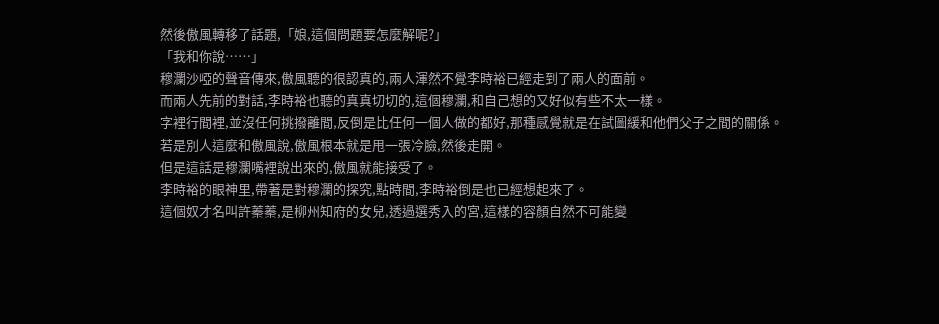然後傲風轉移了話題,「娘,這個問題要怎麼解呢?」
「我和你說……」
穆瀾沙啞的聲音傳來,傲風聽的很認真的,兩人渾然不覺李時裕已經走到了兩人的面前。
而兩人先前的對話,李時裕也聽的真真切切的,這個穆瀾,和自己想的又好似有些不太一樣。
字裡行間裡,並沒任何挑撥離間,反倒是比任何一個人做的都好,那種感覺就是在試圖緩和他們父子之間的關係。
若是別人這麼和傲風說,傲風根本就是甩一張冷臉,然後走開。
但是這話是穆瀾嘴裡說出來的,傲風就能接受了。
李時裕的眼神里,帶著是對穆瀾的探究,點時間,李時裕倒是也已經想起來了。
這個奴才名叫許蓁蓁,是柳州知府的女兒,透過選秀入的宮,這樣的容顏自然不可能變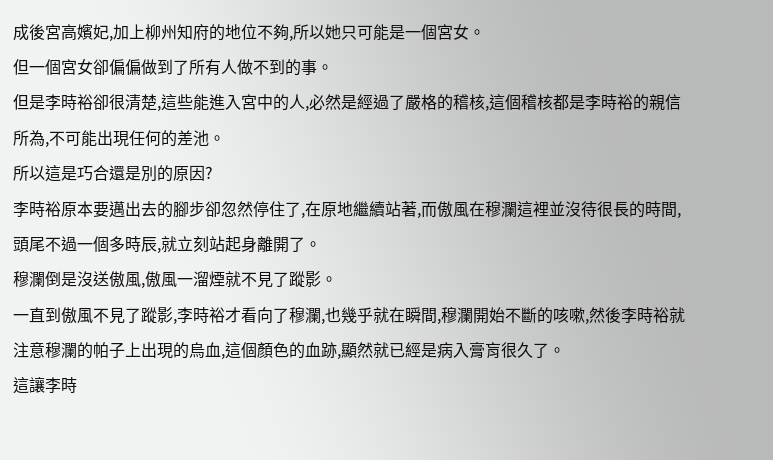成後宮高嬪妃,加上柳州知府的地位不夠,所以她只可能是一個宮女。
但一個宮女卻偏偏做到了所有人做不到的事。
但是李時裕卻很清楚,這些能進入宮中的人,必然是經過了嚴格的稽核,這個稽核都是李時裕的親信所為,不可能出現任何的差池。
所以這是巧合還是別的原因?
李時裕原本要邁出去的腳步卻忽然停住了,在原地繼續站著,而傲風在穆瀾這裡並沒待很長的時間,頭尾不過一個多時辰,就立刻站起身離開了。
穆瀾倒是沒送傲風,傲風一溜煙就不見了蹤影。
一直到傲風不見了蹤影,李時裕才看向了穆瀾,也幾乎就在瞬間,穆瀾開始不斷的咳嗽,然後李時裕就注意穆瀾的帕子上出現的烏血,這個顏色的血跡,顯然就已經是病入膏肓很久了。
這讓李時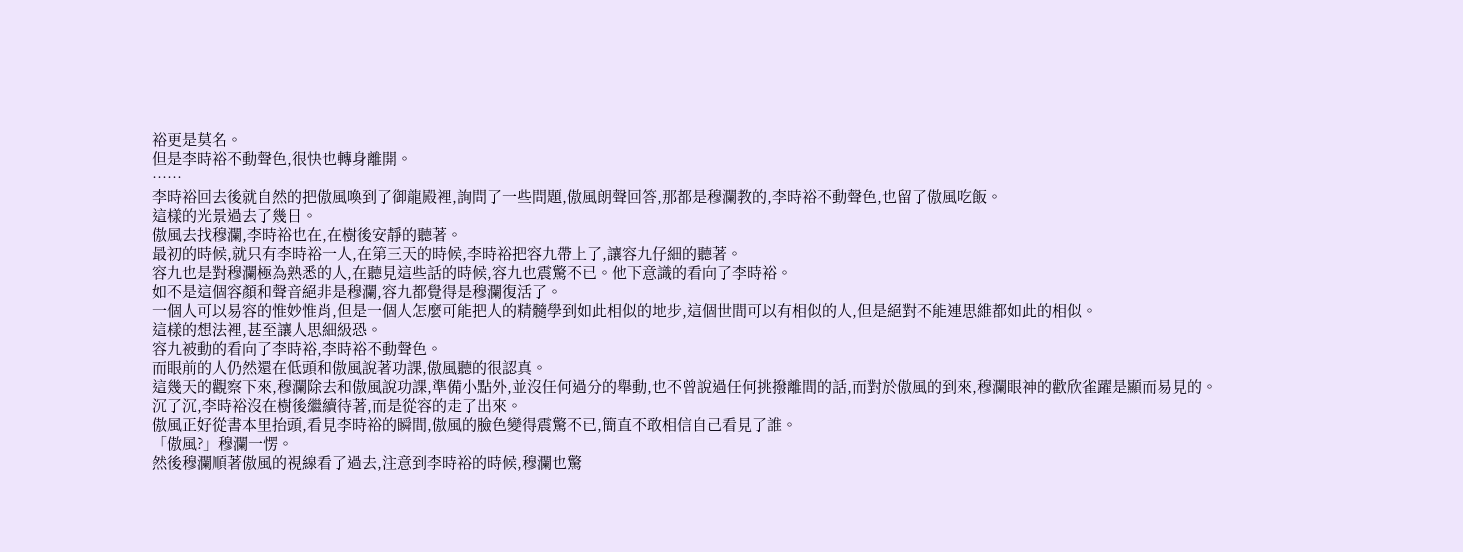裕更是莫名。
但是李時裕不動聲色,很快也轉身離開。
……
李時裕回去後就自然的把傲風喚到了御龍殿裡,詢問了一些問題,傲風朗聲回答,那都是穆瀾教的,李時裕不動聲色,也留了傲風吃飯。
這樣的光景過去了幾日。
傲風去找穆瀾,李時裕也在,在樹後安靜的聽著。
最初的時候,就只有李時裕一人,在第三天的時候,李時裕把容九帶上了,讓容九仔細的聽著。
容九也是對穆瀾極為熟悉的人,在聽見這些話的時候,容九也震驚不已。他下意識的看向了李時裕。
如不是這個容顏和聲音絕非是穆瀾,容九都覺得是穆瀾復活了。
一個人可以易容的惟妙惟肖,但是一個人怎麼可能把人的精髓學到如此相似的地步,這個世間可以有相似的人,但是絕對不能連思維都如此的相似。
這樣的想法裡,甚至讓人思細級恐。
容九被動的看向了李時裕,李時裕不動聲色。
而眼前的人仍然還在低頭和傲風說著功課,傲風聽的很認真。
這幾天的觀察下來,穆瀾除去和傲風說功課,準備小點外,並沒任何過分的舉動,也不曾說過任何挑撥離間的話,而對於傲風的到來,穆瀾眼神的歡欣雀躍是顯而易見的。
沉了沉,李時裕沒在樹後繼續待著,而是從容的走了出來。
傲風正好從書本里抬頭,看見李時裕的瞬間,傲風的臉色變得震驚不已,簡直不敢相信自己看見了誰。
「傲風?」穆瀾一愣。
然後穆瀾順著傲風的視線看了過去,注意到李時裕的時候,穆瀾也驚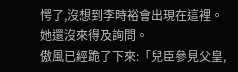愕了,沒想到李時裕會出現在這裡。
她還沒來得及詢問。
傲風已經跪了下來:「兒臣參見父皇,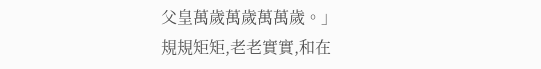父皇萬歲萬歲萬萬歲。」
規規矩矩,老老實實,和在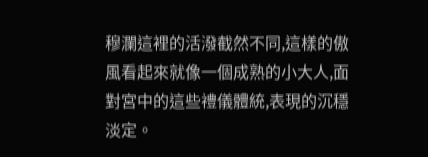穆瀾這裡的活潑截然不同,這樣的傲風看起來就像一個成熟的小大人,面對宮中的這些禮儀體統,表現的沉穩淡定。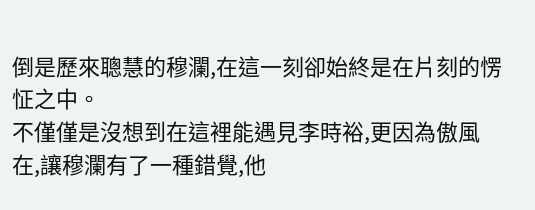倒是歷來聰慧的穆瀾,在這一刻卻始終是在片刻的愣怔之中。
不僅僅是沒想到在這裡能遇見李時裕,更因為傲風在,讓穆瀾有了一種錯覺,他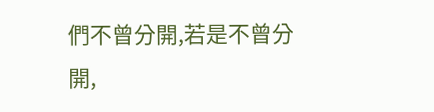們不曾分開,若是不曾分開,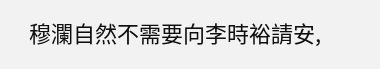穆瀾自然不需要向李時裕請安,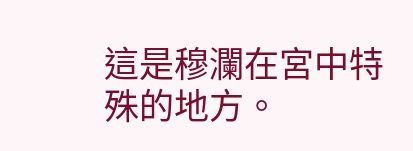這是穆瀾在宮中特殊的地方。